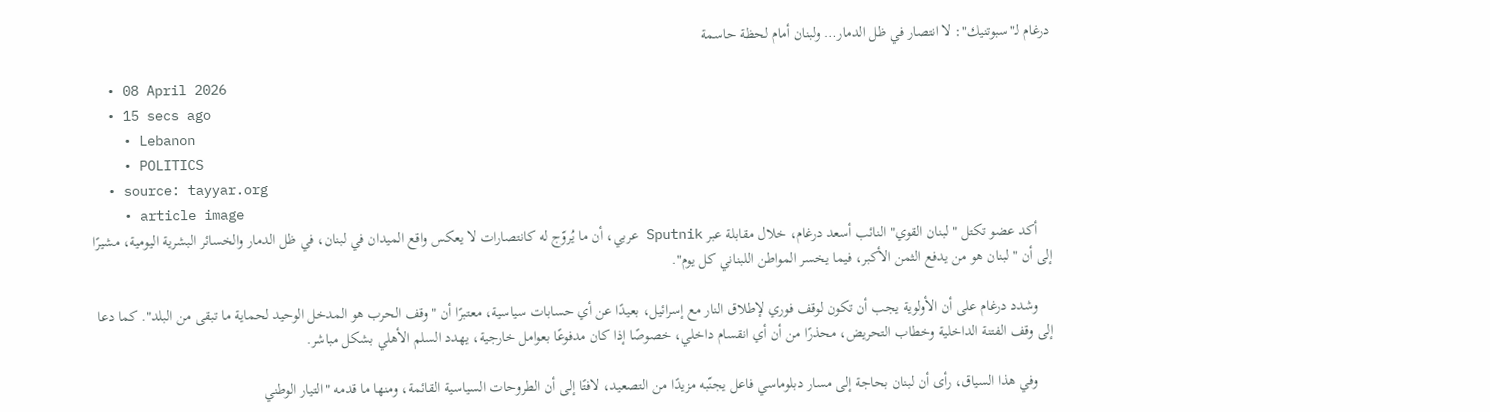درغام لـ"سبوتنيك": لا انتصار في ظل الدمار… ولبنان أمام لحظة حاسمة

  • 08 April 2026
  • 15 secs ago
    • Lebanon
    • POLITICS
  • source: tayyar.org
    • article image
    أكد عضو تكتل "لبنان القوي" النائب أسعد درغام، خلال مقابلة عبر Sputnik عربي، أن ما يُروّج له كانتصارات لا يعكس واقع الميدان في لبنان، في ظل الدمار والخسائر البشرية اليومية، مشيرًا إلى أن "لبنان هو من يدفع الثمن الأكبر، فيما يخسر المواطن اللبناني كل يوم".

    وشدد درغام على أن الأولوية يجب أن تكون لوقف فوري لإطلاق النار مع إسرائيل، بعيدًا عن أي حسابات سياسية، معتبرًا أن "وقف الحرب هو المدخل الوحيد لحماية ما تبقى من البلد". كما دعا إلى وقف الفتنة الداخلية وخطاب التحريض، محذرًا من أن أي انقسام داخلي، خصوصًا إذا كان مدفوعًا بعوامل خارجية، يهدد السلم الأهلي بشكل مباشر.

    وفي هذا السياق، رأى أن لبنان بحاجة إلى مسار دبلوماسي فاعل يجنّبه مزيدًا من التصعيد، لافتًا إلى أن الطروحات السياسية القائمة، ومنها ما قدمه "التيار الوطني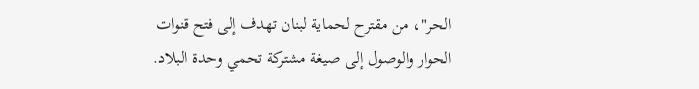الحر"، من مقترح لحماية لبنان تهدف إلى فتح قنوات الحوار والوصول إلى صيغة مشتركة تحمي وحدة البلاد.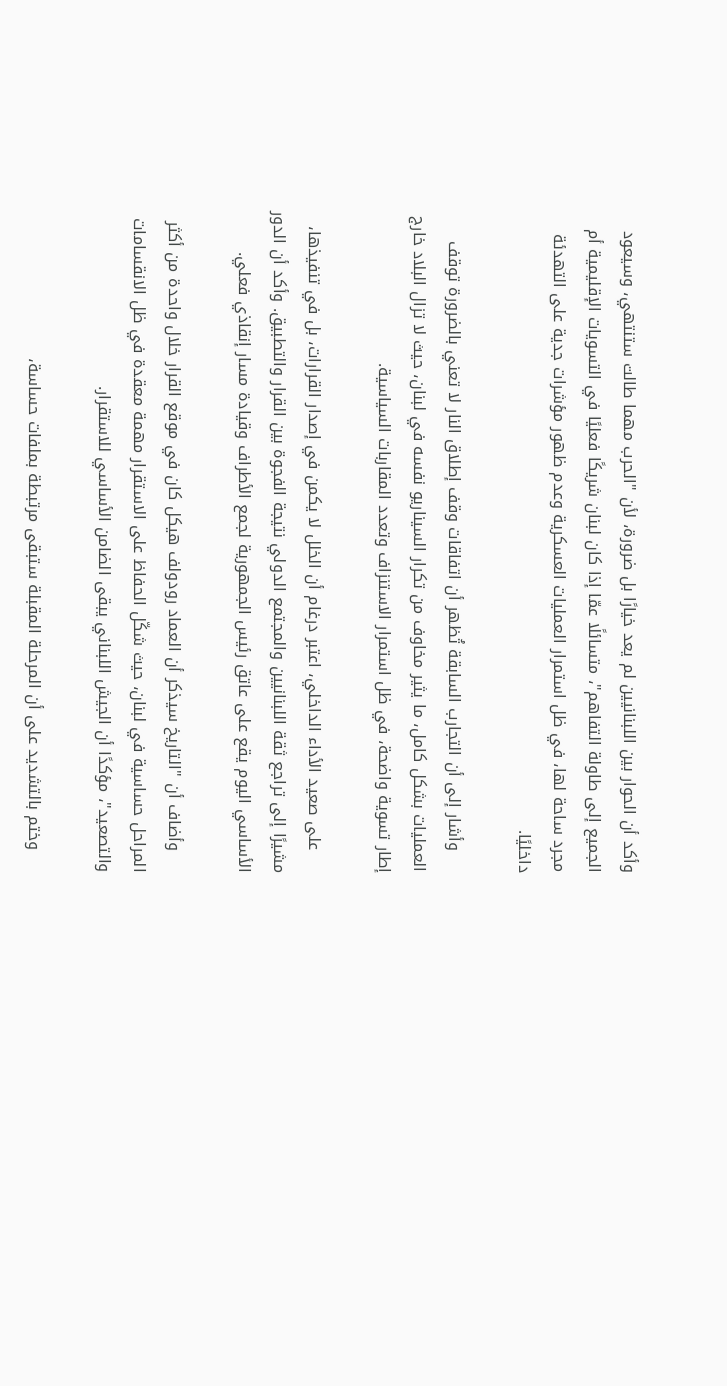وأكد أن الحوار بين اللبنانيين لم يعد خيارًا بل ضرورة، لأن "الحرب مهما طالت ستنتهي، وسيعود الجميع إلى طاولة التفاهم"، متسائلًا عمّا إذا كان لبنان شريكًا فعليًا في التسويات الإقليمية أم مجرد ساحة لها، في ظل استمرار العمليات العسكرية وعدم ظهور مؤشرات جدية على التهدئة داخليًا.

    وأشار إلى أن التجارب السابقة تُظهر أن اتفاقات وقف إطلاق النار لا تعني بالضرورة توقف العمليات بشكل كامل، ما يثير مخاوف من تكرار السيناريو نفسه في لبنان، حيث لا تزال البلاد خارج إطار تسوية واضحة، في ظل استمرار الاستنزاف وتعدد المقاربات السياسية.

    على صعيد الأداء الداخلي، اعتبر درغام أن الخلل لا يكمن في إصدار القرارات، بل في تنفيذها، مشيرًا إلى تراجع ثقة اللبنانيين والمجتمع الدولي نتيجة الفجوة بين القرار والتطبيق. وأكد أن الدور الأساسي اليوم يقع على عاتق رئيس الجمهورية لجمع الأطراف وقيادة مسار إنقاذي فعلي.

    وأضاف أن "التاريخ سيذكر أن العماد رودولف هيكل كان في موقع القرار خلال واحدة من أكثر المراحل حساسية في لبنان، حيث شكّل الحفاظ على الاستقرار مهمة معقدة في ظل الانقسامات والتصعيد"، مؤكدًا أن الجيش اللبناني يبقى الضامن الأساسي للاستقرار.

    وختم بالتشديد على أن المرحلة المقبلة ستبقى مرتبطة بملفات حساسة،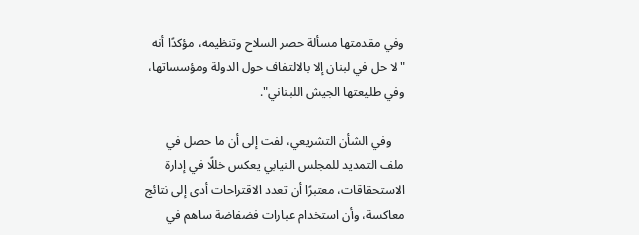وفي مقدمتها مسألة حصر السلاح وتنظيمه، مؤكدًا أنه "لا حل في لبنان إلا بالالتفاف حول الدولة ومؤسساتها، وفي طليعتها الجيش اللبناني".

    وفي الشأن التشريعي، لفت إلى أن ما حصل في ملف التمديد للمجلس النيابي يعكس خللًا في إدارة الاستحقاقات، معتبرًا أن تعدد الاقتراحات أدى إلى نتائج معاكسة، وأن استخدام عبارات فضفاضة ساهم في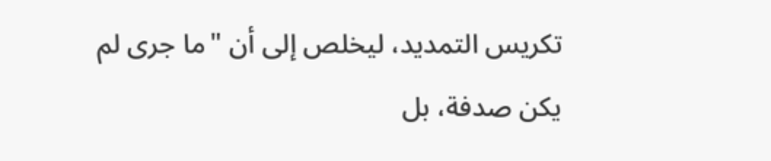تكريس التمديد، ليخلص إلى أن "ما جرى لم يكن صدفة، بل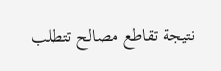نتيجة تقاطع مصالح تتطلب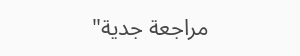مراجعة جدية"